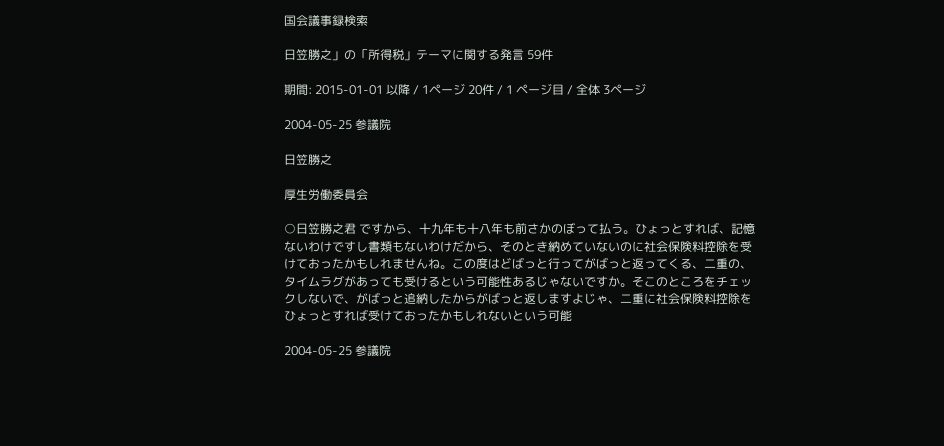国会議事録検索

日笠勝之」の「所得税」テーマに関する発言 59件

期間: 2015-01-01 以降 / 1ページ 20件 / 1 ページ目 / 全体 3ページ

2004-05-25 参議院

日笠勝之

厚生労働委員会

○日笠勝之君 ですから、十九年も十八年も前さかのぼって払う。ひょっとすれば、記憶ないわけですし書類もないわけだから、そのとき納めていないのに社会保険料控除を受けておったかもしれませんね。この度はどばっと行ってがばっと返ってくる、二重の、タイムラグがあっても受けるという可能性あるじゃないですか。そこのところをチェックしないで、がばっと追納したからがばっと返しますよじゃ、二重に社会保険料控除をひょっとすれば受けておったかもしれないという可能

2004-05-25 参議院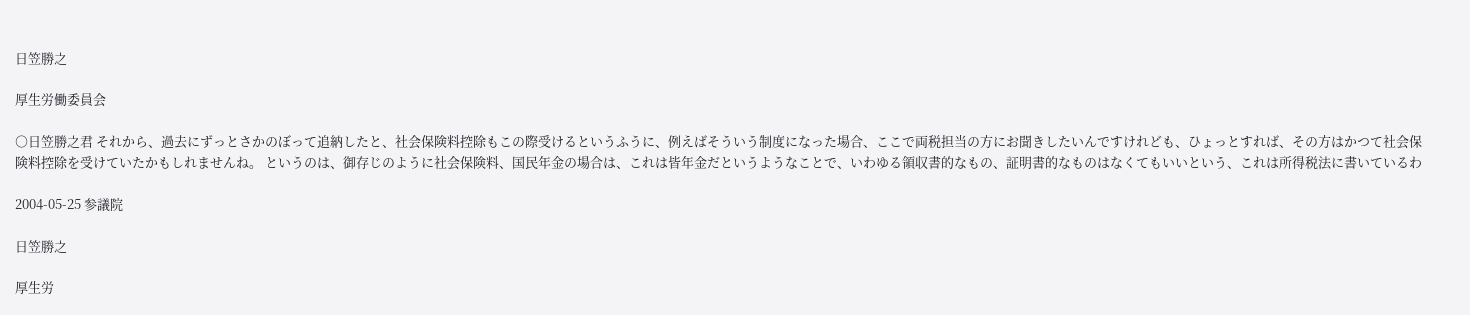日笠勝之

厚生労働委員会

○日笠勝之君 それから、過去にずっとさかのぼって追納したと、社会保険料控除もこの際受けるというふうに、例えばそういう制度になった場合、ここで両税担当の方にお聞きしたいんですけれども、ひょっとすれば、その方はかつて社会保険料控除を受けていたかもしれませんね。 というのは、御存じのように社会保険料、国民年金の場合は、これは皆年金だというようなことで、いわゆる領収書的なもの、証明書的なものはなくてもいいという、これは所得税法に書いているわ

2004-05-25 参議院

日笠勝之

厚生労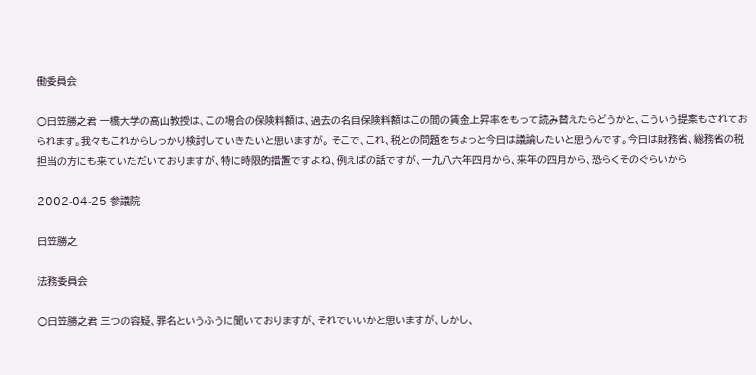働委員会

○日笠勝之君 一橋大学の高山教授は、この場合の保険料額は、過去の名目保険料額はこの間の賃金上昇率をもって読み替えたらどうかと、こういう提案もされておられます。我々もこれからしっかり検討していきたいと思いますが。 そこで、これ、税との問題をちょっと今日は議論したいと思うんです。今日は財務省、総務省の税担当の方にも来ていただいておりますが、特に時限的措置ですよね、例えばの話ですが、一九八六年四月から、来年の四月から、恐らくそのぐらいから

2002-04-25 参議院

日笠勝之

法務委員会

○日笠勝之君 三つの容疑、罪名というふうに聞いておりますが、それでいいかと思いますが、しかし、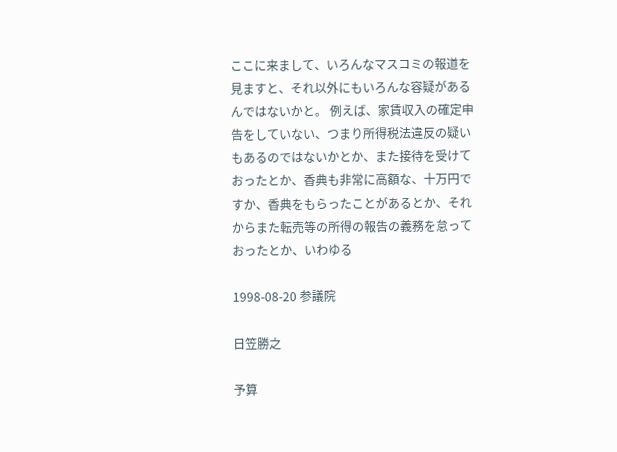ここに来まして、いろんなマスコミの報道を見ますと、それ以外にもいろんな容疑があるんではないかと。 例えば、家賃収入の確定申告をしていない、つまり所得税法違反の疑いもあるのではないかとか、また接待を受けておったとか、香典も非常に高額な、十万円ですか、香典をもらったことがあるとか、それからまた転売等の所得の報告の義務を怠っておったとか、いわゆる

1998-08-20 参議院

日笠勝之

予算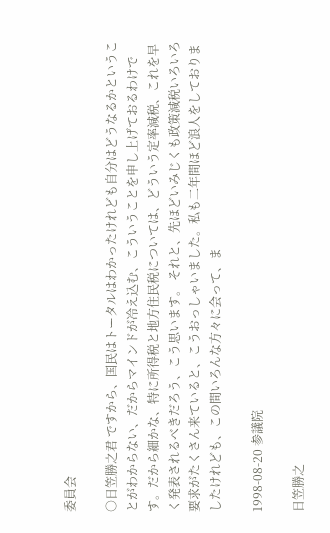委員会

○日笠勝之君 ですから、国民はトータルはわかったけれども自分はどうなるかということがわからない、だからマインドが冷え込む、こういうことを申し上げておるわけです。だから細かな、特に所得税と地方住民税については、どういう定率減税、これを早く発表されるべきだろう、こう思います。 それと、先ほどいみじくも政策減税いろいろ要求がたくさん来ていると、こうおっしゃいました。私も二年間ほど浪人をしておりましたけれども、この間いろんな方々に会って、ま

1998-08-20 参議院

日笠勝之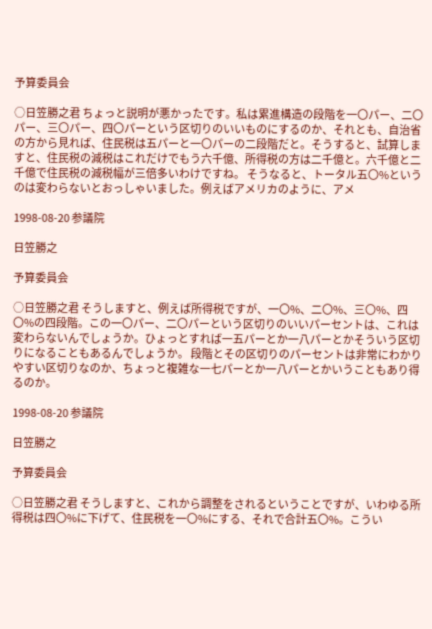予算委員会

○日笠勝之君 ちょっと説明が悪かったです。私は累進構造の段階を一〇パー、二〇パー、三〇パー、四〇パーという区切りのいいものにするのか、それとも、自治省の方から見れば、住民税は五パーと一〇パーの二段階だと。そうすると、試算しますと、住民税の減税はこれだけでもう六千億、所得税の方は二千億と。六千億と二千億で住民税の減税幅が三倍多いわけですね。 そうなると、トータル五〇%というのは変わらないとおっしゃいました。例えばアメリカのように、アメ

1998-08-20 参議院

日笠勝之

予算委員会

○日笠勝之君 そうしますと、例えば所得税ですが、一〇%、二〇%、三〇%、四〇%の四段階。この一〇パー、二〇パーという区切りのいいパーセントは、これは変わらないんでしょうか。ひょっとすれば一五パーとか一八パーとかそういう区切りになることもあるんでしょうか。 段階とその区切りのパーセントは非常にわかりやすい区切りなのか、ちょっと複雑な一七パーとか一八パーとかいうこともあり得るのか。

1998-08-20 参議院

日笠勝之

予算委員会

○日笠勝之君 そうしますと、これから調整をされるということですが、いわゆる所得税は四〇%に下げて、住民税を一〇%にする、それで合計五〇%。こうい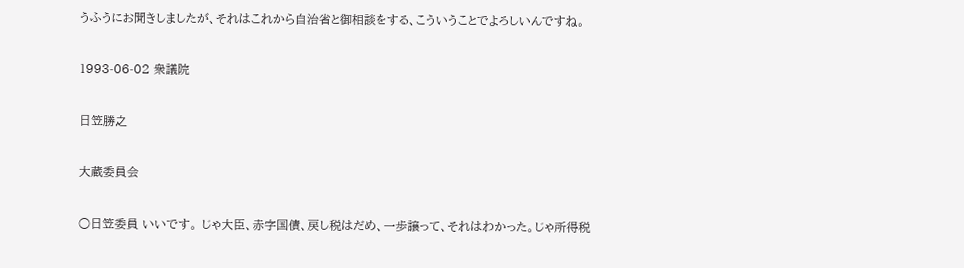うふうにお聞きしましたが、それはこれから自治省と御相談をする、こういうことでよろしいんですね。

1993-06-02 衆議院

日笠勝之

大蔵委員会

○日笠委員 いいです。 じゃ大臣、赤字国債、戻し税はだめ、一歩譲って、それはわかった。じゃ所得税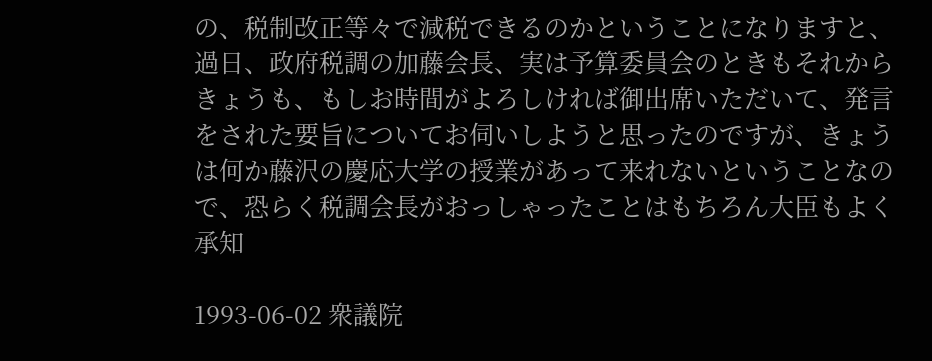の、税制改正等々で減税できるのかということになりますと、過日、政府税調の加藤会長、実は予算委員会のときもそれからきょうも、もしお時間がよろしければ御出席いただいて、発言をされた要旨についてお伺いしようと思ったのですが、きょうは何か藤沢の慶応大学の授業があって来れないということなので、恐らく税調会長がおっしゃったことはもちろん大臣もよく承知

1993-06-02 衆議院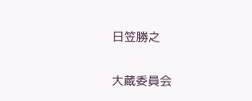日笠勝之

大蔵委員会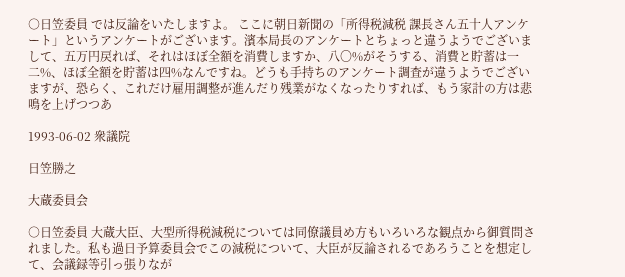○日笠委員 では反論をいたしますよ。 ここに朝日新聞の「所得税減税 課長さん五十人アンケート」というアンケートがございます。濱本局長のアンケートとちょっと違うようでございまして、五万円戻れば、それはほぼ全額を消費しますか、八〇%がそうする、消費と貯蓄は一二%、ほぼ全額を貯蓄は四%なんですね。どうも手持ちのアンケート調査が違うようでございますが、恐らく、これだけ雇用調整が進んだり残業がなくなったりすれば、もう家計の方は悲鳴を上げつつあ

1993-06-02 衆議院

日笠勝之

大蔵委員会

○日笠委員 大蔵大臣、大型所得税減税については同僚議員め方もいろいろな観点から御質問されました。私も過日予算委員会でこの減税について、大臣が反論されるであろうことを想定して、会議録等引っ張りなが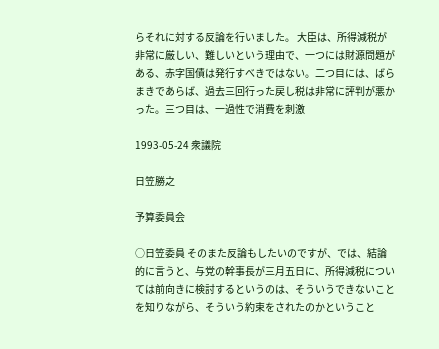らそれに対する反論を行いました。 大臣は、所得減税が非常に厳しい、難しいという理由で、一つには財源問題がある、赤字国債は発行すべきではない。二つ目には、ばらまきであらば、過去三回行った戻し税は非常に評判が悪かった。三つ目は、一過性で消費を刺激

1993-05-24 衆議院

日笠勝之

予算委員会

○日笠委員 そのまた反論もしたいのですが、では、結論的に言うと、与党の幹事長が三月五日に、所得減税については前向きに検討するというのは、そういうできないことを知りながら、そういう約束をされたのかということ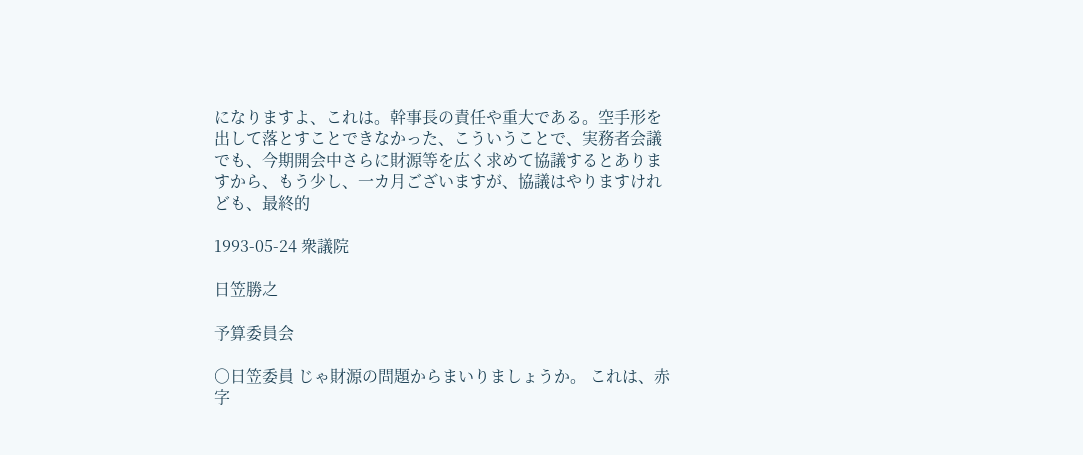になりますよ、これは。幹事長の責任や重大である。空手形を出して落とすことできなかった、こういうことで、実務者会議でも、今期開会中さらに財源等を広く求めて協議するとありますから、もう少し、一カ月ございますが、協議はやりますけれども、最終的

1993-05-24 衆議院

日笠勝之

予算委員会

○日笠委員 じゃ財源の問題からまいりましょうか。 これは、赤字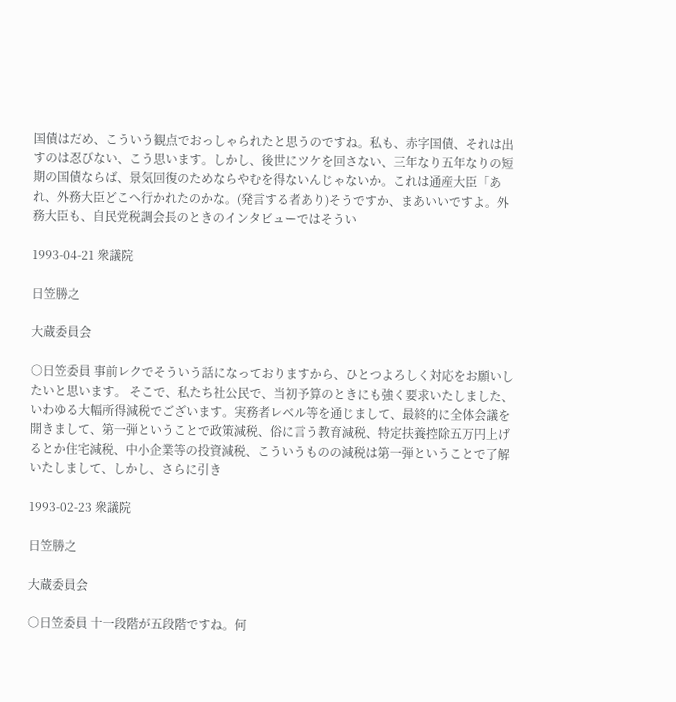国債はだめ、こういう観点でおっしゃられたと思うのですね。私も、赤字国債、それは出すのは忍びない、こう思います。しかし、後世にツケを回さない、三年なり五年なりの短期の国債ならば、景気回復のためならやむを得ないんじゃないか。これは通産大臣「あれ、外務大臣どこへ行かれたのかな。(発言する者あり)そうですか、まあいいですよ。外務大臣も、自民党税調会長のときのインタビューではそうい

1993-04-21 衆議院

日笠勝之

大蔵委員会

○日笠委員 事前レクでそういう話になっておりますから、ひとつよろしく対応をお願いしたいと思います。 そこで、私たち社公民で、当初予算のときにも強く要求いたしました、いわゆる大幅所得減税でございます。実務者レベル等を通じまして、最終的に全体会議を開きまして、第一弾ということで政策減税、俗に言う教育減税、特定扶養控除五万円上げるとか住宅減税、中小企業等の投資減税、こういうものの減税は第一弾ということで了解いたしまして、しかし、さらに引き

1993-02-23 衆議院

日笠勝之

大蔵委員会

○日笠委員 十一段階が五段階ですね。何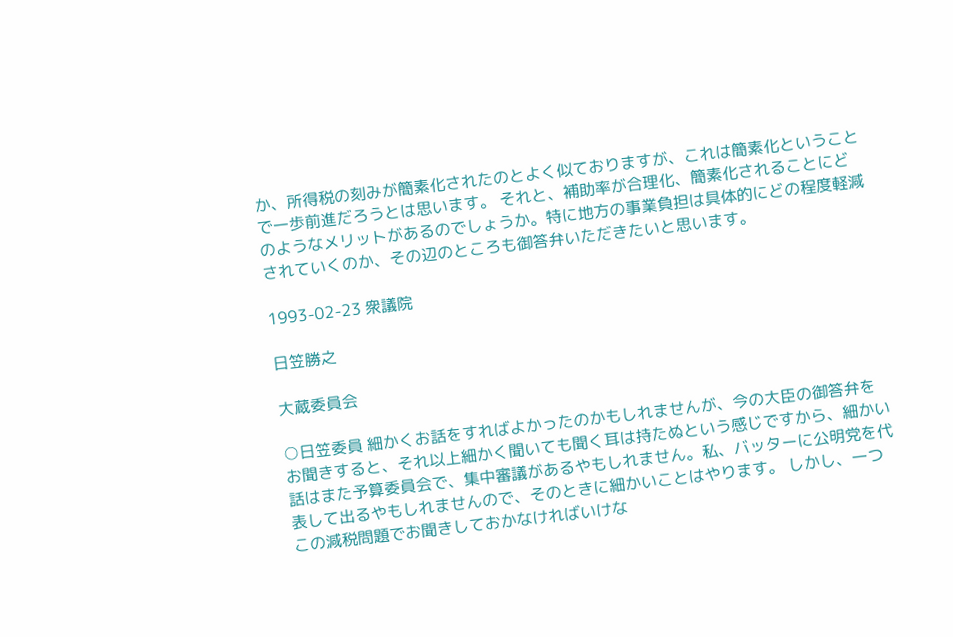か、所得税の刻みが簡素化されたのとよく似ておりますが、これは簡素化ということで一歩前進だろうとは思います。 それと、補助率が合理化、簡素化されることにどのようなメリットがあるのでしょうか。特に地方の事業負担は具体的にどの程度軽減されていくのか、その辺のところも御答弁いただきたいと思います。

1993-02-23 衆議院

日笠勝之

大蔵委員会

○日笠委員 細かくお話をすればよかったのかもしれませんが、今の大臣の御答弁をお聞きすると、それ以上細かく聞いても聞く耳は持たぬという感じですから、細かい話はまた予算委員会で、集中審議があるやもしれません。私、バッターに公明党を代表して出るやもしれませんので、そのときに細かいことはやります。 しかし、一つこの減税問題でお聞きしておかなければいけな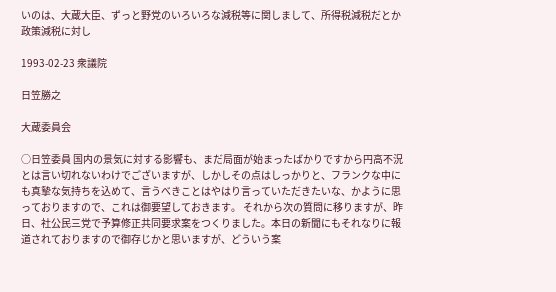いのは、大蔵大臣、ずっと野党のいろいろな減税等に関しまして、所得税減税だとか政策減税に対し

1993-02-23 衆議院

日笠勝之

大蔵委員会

○日笠委員 国内の景気に対する影響も、まだ局面が始まったばかりですから円高不況とは言い切れないわけでございますが、しかしその点はしっかりと、フランクな中にも真摯な気持ちを込めて、言うべきことはやはり言っていただきたいな、かように思っておりますので、これは御要望しておきます。 それから次の質問に移りますが、昨日、社公民三党で予算修正共同要求案をつくりました。本日の新聞にもそれなりに報道されておりますので御存じかと思いますが、どういう案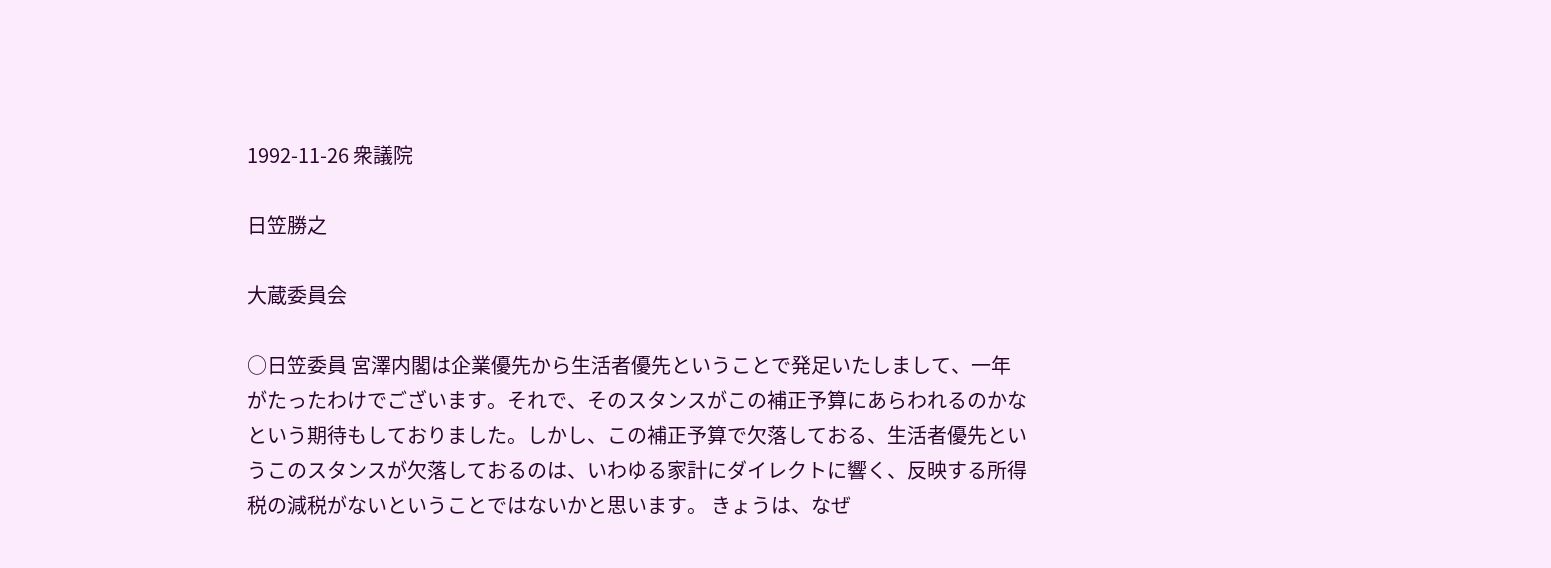1992-11-26 衆議院

日笠勝之

大蔵委員会

○日笠委員 宮澤内閣は企業優先から生活者優先ということで発足いたしまして、一年がたったわけでございます。それで、そのスタンスがこの補正予算にあらわれるのかなという期待もしておりました。しかし、この補正予算で欠落しておる、生活者優先というこのスタンスが欠落しておるのは、いわゆる家計にダイレクトに響く、反映する所得税の減税がないということではないかと思います。 きょうは、なぜ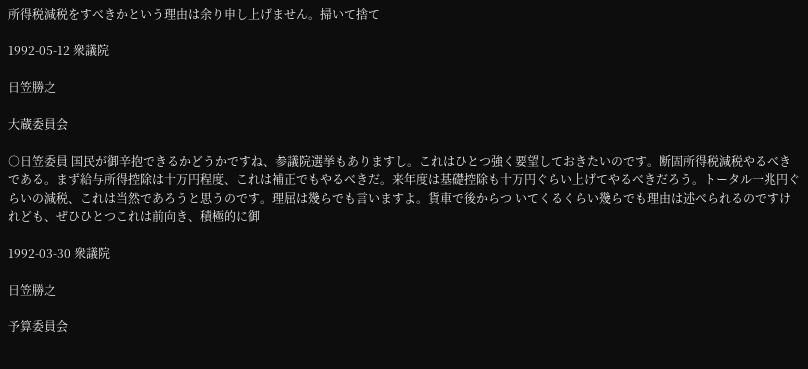所得税減税をすべきかという理由は余り申し上げません。掃いて捨て

1992-05-12 衆議院

日笠勝之

大蔵委員会

○日笠委員 国民が御辛抱できるかどうかですね、参議院選挙もありますし。これはひとつ強く要望しておきたいのです。断固所得税減税やるべきである。まず給与所得控除は十万円程度、これは補正でもやるべきだ。来年度は基礎控除も十万円ぐらい上げてやるべきだろう。トータル一兆円ぐらいの減税、これは当然であろうと思うのです。理屈は幾らでも言いますよ。貨車で後からつ いてくるくらい幾らでも理由は述べられるのですけれども、ぜひひとつこれは前向き、積極的に御

1992-03-30 衆議院

日笠勝之

予算委員会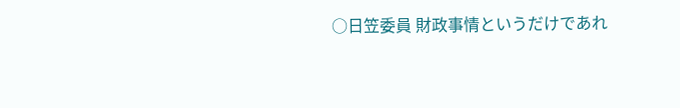○日笠委員 財政事情というだけであれ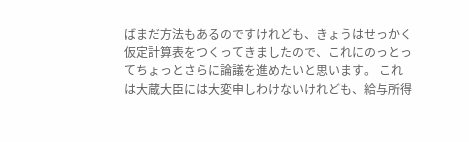ばまだ方法もあるのですけれども、きょうはせっかく仮定計算表をつくってきましたので、これにのっとってちょっとさらに論議を進めたいと思います。 これは大蔵大臣には大変申しわけないけれども、給与所得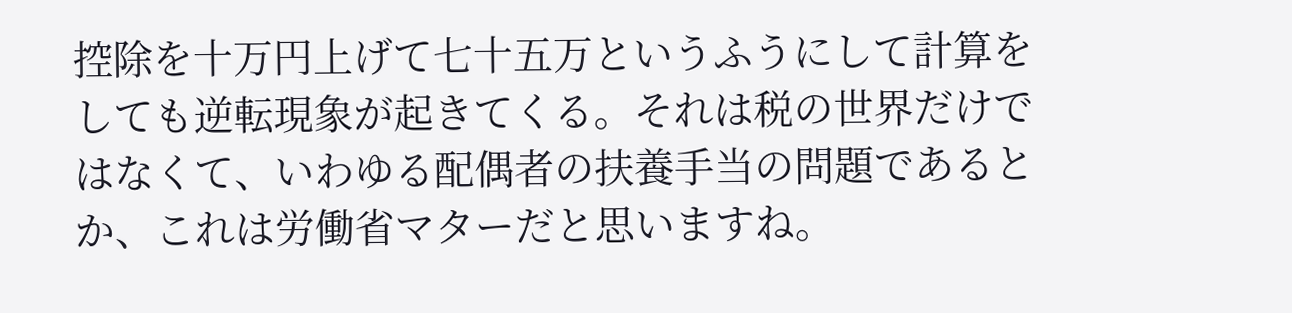控除を十万円上げて七十五万というふうにして計算をしても逆転現象が起きてくる。それは税の世界だけではなくて、いわゆる配偶者の扶養手当の問題であるとか、これは労働省マターだと思いますね。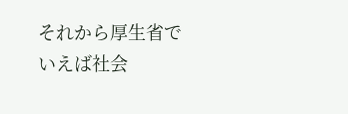それから厚生省でいえば社会